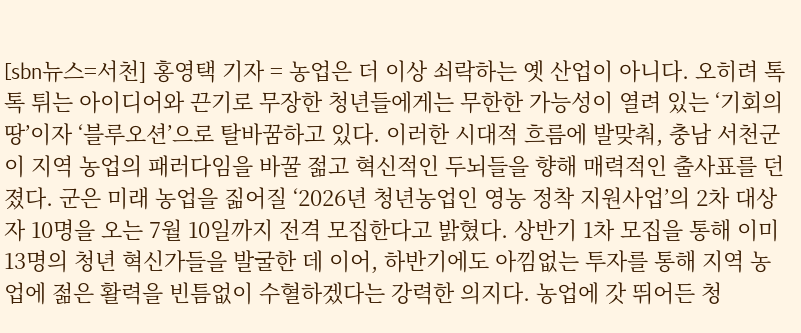[sbn뉴스=서천] 홍영택 기자 = 농업은 더 이상 쇠락하는 옛 산업이 아니다. 오히려 톡톡 튀는 아이디어와 끈기로 무장한 청년들에게는 무한한 가능성이 열려 있는 ‘기회의 땅’이자 ‘블루오션’으로 탈바꿈하고 있다. 이러한 시대적 흐름에 발맞춰, 충남 서천군이 지역 농업의 패러다임을 바꿀 젊고 혁신적인 두뇌들을 향해 매력적인 출사표를 던졌다. 군은 미래 농업을 짊어질 ‘2026년 청년농업인 영농 정착 지원사업’의 2차 대상자 10명을 오는 7월 10일까지 전격 모집한다고 밝혔다. 상반기 1차 모집을 통해 이미 13명의 청년 혁신가들을 발굴한 데 이어, 하반기에도 아낌없는 투자를 통해 지역 농업에 젊은 활력을 빈틈없이 수혈하겠다는 강력한 의지다. 농업에 갓 뛰어든 청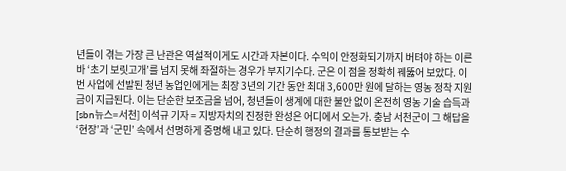년들이 겪는 가장 큰 난관은 역설적이게도 시간과 자본이다. 수익이 안정화되기까지 버텨야 하는 이른바 ‘초기 보릿고개’를 넘지 못해 좌절하는 경우가 부지기수다. 군은 이 점을 정확히 꿰뚫어 보았다. 이번 사업에 선발된 청년 농업인에게는 최장 3년의 기간 동안 최대 3,600만 원에 달하는 영농 정착 지원금이 지급된다. 이는 단순한 보조금을 넘어, 청년들이 생계에 대한 불안 없이 온전히 영농 기술 습득과
[sbn뉴스=서천] 이석규 기자 = 지방자치의 진정한 완성은 어디에서 오는가. 충남 서천군이 그 해답을 ‘현장’과 ‘군민’ 속에서 선명하게 증명해 내고 있다. 단순히 행정의 결과를 통보받는 수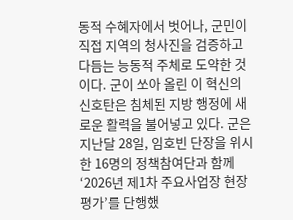동적 수혜자에서 벗어나, 군민이 직접 지역의 청사진을 검증하고 다듬는 능동적 주체로 도약한 것이다. 군이 쏘아 올린 이 혁신의 신호탄은 침체된 지방 행정에 새로운 활력을 불어넣고 있다. 군은 지난달 28일, 임호빈 단장을 위시한 16명의 정책참여단과 함께 ‘2026년 제1차 주요사업장 현장평가’를 단행했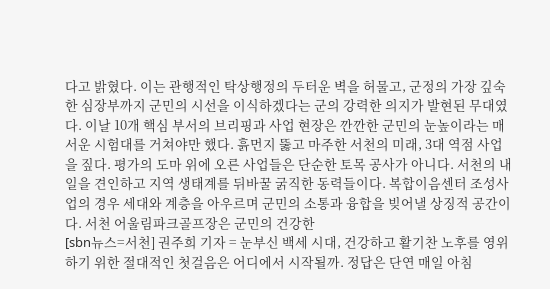다고 밝혔다. 이는 관행적인 탁상행정의 두터운 벽을 허물고, 군정의 가장 깊숙한 심장부까지 군민의 시선을 이식하겠다는 군의 강력한 의지가 발현된 무대였다. 이날 10개 핵심 부서의 브리핑과 사업 현장은 깐깐한 군민의 눈높이라는 매서운 시험대를 거쳐야만 했다. 흙먼지 뚫고 마주한 서천의 미래, 3대 역점 사업을 짚다. 평가의 도마 위에 오른 사업들은 단순한 토목 공사가 아니다. 서천의 내일을 견인하고 지역 생태계를 뒤바꿀 굵직한 동력들이다. 복합이음센터 조성사업의 경우 세대와 계층을 아우르며 군민의 소통과 융합을 빚어낼 상징적 공간이다. 서천 어울림파크골프장은 군민의 건강한
[sbn뉴스=서천] 권주희 기자 = 눈부신 백세 시대, 건강하고 활기찬 노후를 영위하기 위한 절대적인 첫걸음은 어디에서 시작될까. 정답은 단연 매일 아침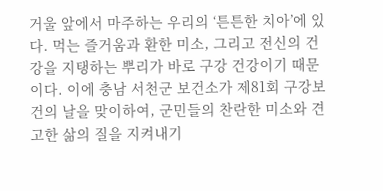거울 앞에서 마주하는 우리의 ‘튼튼한 치아’에 있다. 먹는 즐거움과 환한 미소, 그리고 전신의 건강을 지탱하는 뿌리가 바로 구강 건강이기 때문이다. 이에 충남 서천군 보건소가 제81회 구강보건의 날을 맞이하여, 군민들의 찬란한 미소와 견고한 삶의 질을 지켜내기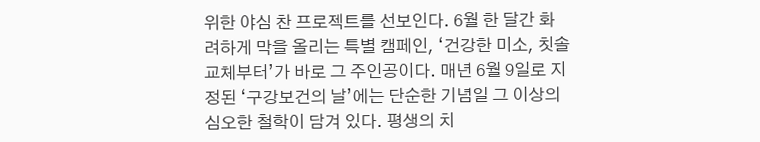위한 야심 찬 프로젝트를 선보인다. 6월 한 달간 화려하게 막을 올리는 특별 캠페인, ‘건강한 미소, 칫솔 교체부터’가 바로 그 주인공이다. 매년 6월 9일로 지정된 ‘구강보건의 날’에는 단순한 기념일 그 이상의 심오한 철학이 담겨 있다. 평생의 치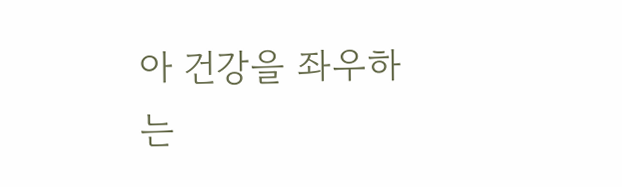아 건강을 좌우하는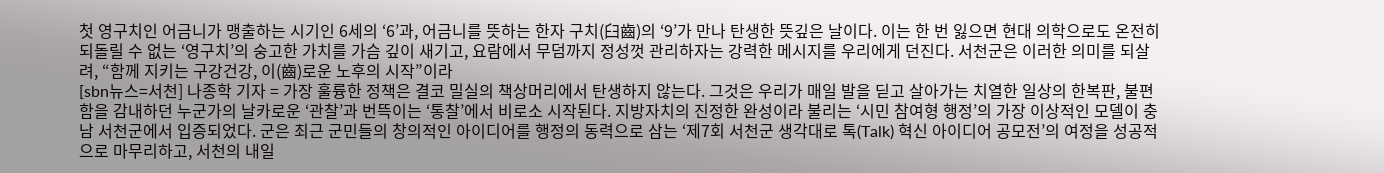첫 영구치인 어금니가 맹출하는 시기인 6세의 ‘6’과, 어금니를 뜻하는 한자 구치(臼齒)의 ‘9’가 만나 탄생한 뜻깊은 날이다. 이는 한 번 잃으면 현대 의학으로도 온전히 되돌릴 수 없는 ‘영구치’의 숭고한 가치를 가슴 깊이 새기고, 요람에서 무덤까지 정성껏 관리하자는 강력한 메시지를 우리에게 던진다. 서천군은 이러한 의미를 되살려, “함께 지키는 구강건강, 이(齒)로운 노후의 시작”이라
[sbn뉴스=서천] 나종학 기자 = 가장 훌륭한 정책은 결코 밀실의 책상머리에서 탄생하지 않는다. 그것은 우리가 매일 발을 딛고 살아가는 치열한 일상의 한복판, 불편함을 감내하던 누군가의 날카로운 ‘관찰’과 번뜩이는 ‘통찰’에서 비로소 시작된다. 지방자치의 진정한 완성이라 불리는 ‘시민 참여형 행정’의 가장 이상적인 모델이 충남 서천군에서 입증되었다. 군은 최근 군민들의 창의적인 아이디어를 행정의 동력으로 삼는 ‘제7회 서천군 생각대로 톡(Talk) 혁신 아이디어 공모전’의 여정을 성공적으로 마무리하고, 서천의 내일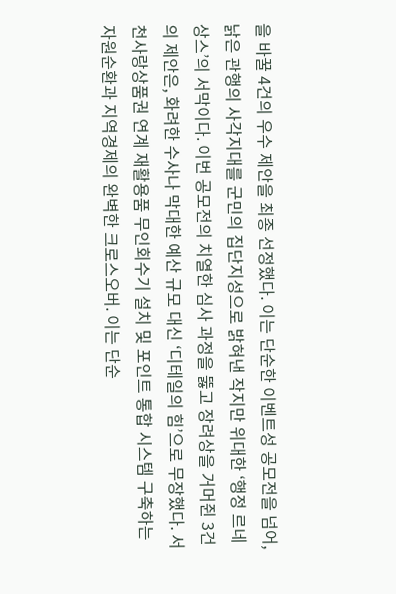을 바꿀 4건의 우수 제안을 최종 선정했다. 이는 단순한 이벤트성 공모전을 넘어, 낡은 관행의 사각지대를 군민의 집단지성으로 밝혀낸 작지만 위대한 ‘행정 르네상스’의 서막이다. 이번 공모전의 치열한 심사 과정을 뚫고 장려상을 거머쥔 3건의 제안은, 화려한 수사나 막대한 예산 규모 대신 ‘디테일의 힘’으로 무장했다. 서천사랑상품권 연계 재활용품 무인회수기 설치 및 포인트 통합 시스템 구축하는 자원순환과 지역경제의 완벽한 크로스오버. 이는 단순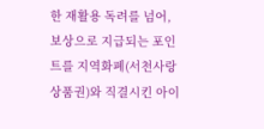한 재활용 독려를 넘어, 보상으로 지급되는 포인트를 지역화폐(서천사랑상품권)와 직결시킨 아이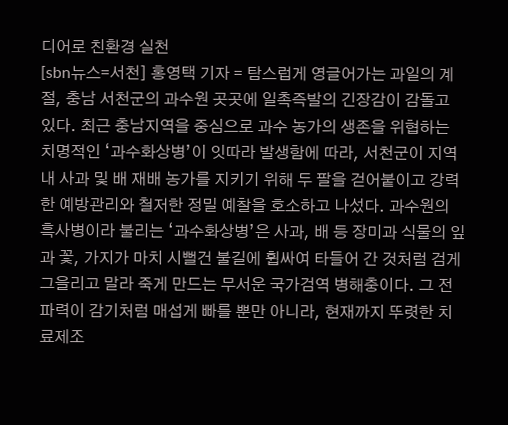디어로 친환경 실천
[sbn뉴스=서천] 홍영택 기자 = 탐스럽게 영글어가는 과일의 계절, 충남 서천군의 과수원 곳곳에 일촉즉발의 긴장감이 감돌고 있다. 최근 충남지역을 중심으로 과수 농가의 생존을 위협하는 치명적인 ‘과수화상병’이 잇따라 발생함에 따라, 서천군이 지역 내 사과 및 배 재배 농가를 지키기 위해 두 팔을 걷어붙이고 강력한 예방관리와 철저한 정밀 예찰을 호소하고 나섰다. 과수원의 흑사병이라 불리는 ‘과수화상병’은 사과, 배 등 장미과 식물의 잎과 꽃, 가지가 마치 시뻘건 불길에 휩싸여 타들어 간 것처럼 검게 그을리고 말라 죽게 만드는 무서운 국가검역 병해충이다. 그 전파력이 감기처럼 매섭게 빠를 뿐만 아니라, 현재까지 뚜렷한 치료제조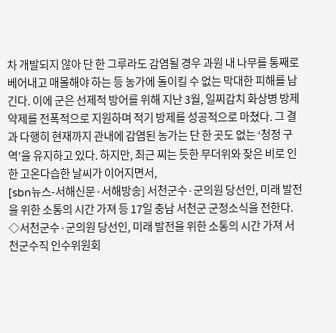차 개발되지 않아 단 한 그루라도 감염될 경우 과원 내 나무를 통째로 베어내고 매몰해야 하는 등 농가에 돌이킬 수 없는 막대한 피해를 남긴다. 이에 군은 선제적 방어를 위해 지난 3월, 일찌감치 화상병 방제 약제를 전폭적으로 지원하며 적기 방제를 성공적으로 마쳤다. 그 결과 다행히 현재까지 관내에 감염된 농가는 단 한 곳도 없는 ‘청정 구역’을 유지하고 있다. 하지만, 최근 찌는 듯한 무더위와 잦은 비로 인한 고온다습한 날씨가 이어지면서,
[sbn뉴스-서해신문·서해방송] 서천군수·군의원 당선인, 미래 발전을 위한 소통의 시간 가져 등 17일 충남 서천군 군정소식을 전한다. ◇서천군수·군의원 당선인, 미래 발전을 위한 소통의 시간 가져 서천군수직 인수위원회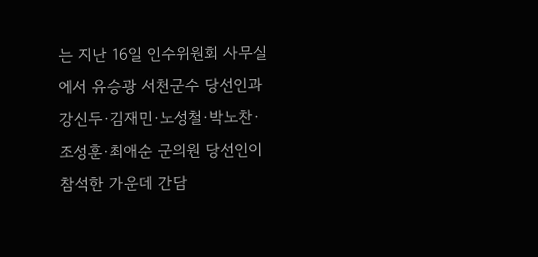는 지난 16일 인수위원회 사무실에서 유승광 서천군수 당선인과 강신두·김재민·노성철·박노찬·조성훈·최애순 군의원 당선인이 참석한 가운데 간담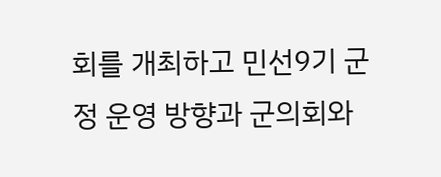회를 개최하고 민선9기 군정 운영 방향과 군의회와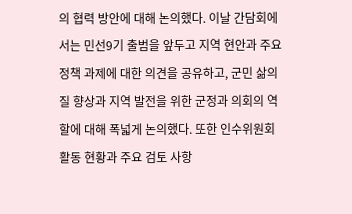의 협력 방안에 대해 논의했다. 이날 간담회에서는 민선9기 출범을 앞두고 지역 현안과 주요 정책 과제에 대한 의견을 공유하고, 군민 삶의 질 향상과 지역 발전을 위한 군정과 의회의 역할에 대해 폭넓게 논의했다. 또한 인수위원회 활동 현황과 주요 검토 사항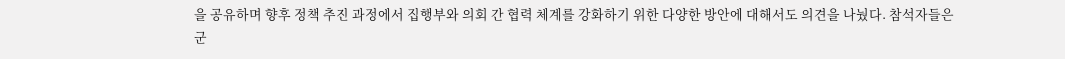을 공유하며 향후 정책 추진 과정에서 집행부와 의회 간 협력 체계를 강화하기 위한 다양한 방안에 대해서도 의견을 나눴다. 참석자들은 군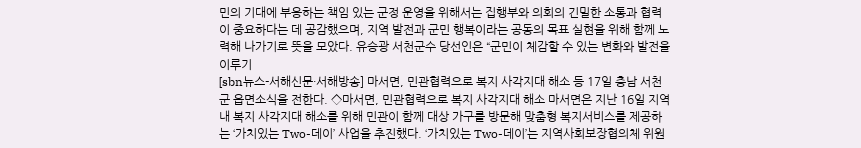민의 기대에 부응하는 책임 있는 군정 운영을 위해서는 집행부와 의회의 긴밀한 소통과 협력이 중요하다는 데 공감했으며, 지역 발전과 군민 행복이라는 공동의 목표 실현을 위해 함께 노력해 나가기로 뜻을 모았다. 유승광 서천군수 당선인은 “군민이 체감할 수 있는 변화와 발전을 이루기
[sbn뉴스-서해신문·서해방송] 마서면, 민관협력으로 복지 사각지대 해소 등 17일 충남 서천군 읍면소식을 전한다. ◇마서면, 민관협력으로 복지 사각지대 해소 마서면은 지난 16일 지역 내 복지 사각지대 해소를 위해 민관이 함께 대상 가구를 방문해 맞춤형 복지서비스를 제공하는 ‘가치있는 Two-데이’ 사업을 추진했다. ‘가치있는 Two-데이’는 지역사회보장협의체 위원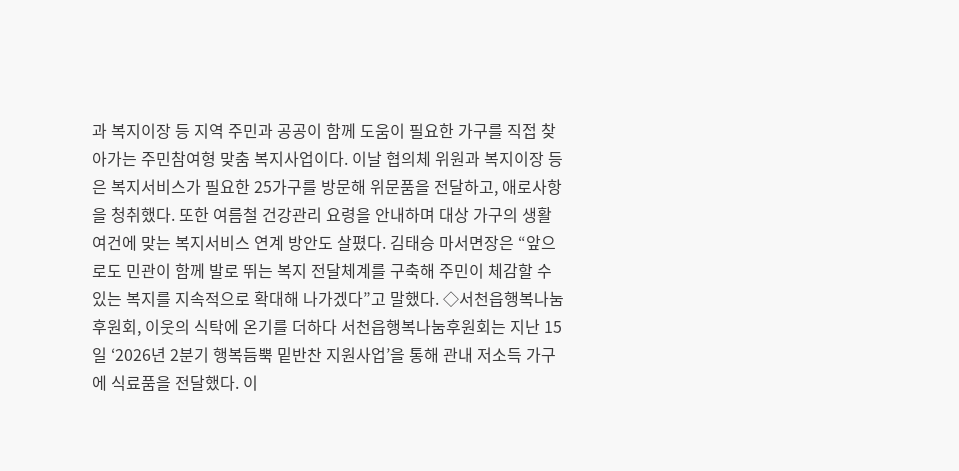과 복지이장 등 지역 주민과 공공이 함께 도움이 필요한 가구를 직접 찾아가는 주민참여형 맞춤 복지사업이다. 이날 협의체 위원과 복지이장 등은 복지서비스가 필요한 25가구를 방문해 위문품을 전달하고, 애로사항을 청취했다. 또한 여름철 건강관리 요령을 안내하며 대상 가구의 생활 여건에 맞는 복지서비스 연계 방안도 살폈다. 김태승 마서면장은 “앞으로도 민관이 함께 발로 뛰는 복지 전달체계를 구축해 주민이 체감할 수 있는 복지를 지속적으로 확대해 나가겠다”고 말했다. ◇서천읍행복나눔후원회, 이웃의 식탁에 온기를 더하다 서천읍행복나눔후원회는 지난 15일 ‘2026년 2분기 행복듬뿍 밑반찬 지원사업’을 통해 관내 저소득 가구에 식료품을 전달했다. 이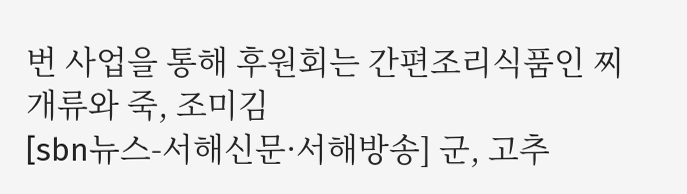번 사업을 통해 후원회는 간편조리식품인 찌개류와 죽, 조미김
[sbn뉴스-서해신문·서해방송] 군, 고추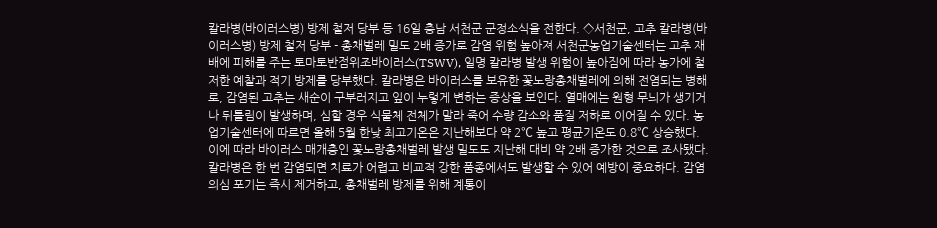칼라병(바이러스병) 방제 철저 당부 등 16일 충남 서천군 군정소식을 전한다. ◇서천군, 고추 칼라병(바이러스병) 방제 철저 당부 - 총채벌레 밀도 2배 증가로 감염 위험 높아져 서천군농업기술센터는 고추 재배에 피해를 주는 토마토반점위조바이러스(TSWV), 일명 칼라병 발생 위험이 높아짐에 따라 농가에 철저한 예찰과 적기 방제를 당부했다. 칼라병은 바이러스를 보유한 꽃노랑총채벌레에 의해 전염되는 병해로, 감염된 고추는 새순이 구부러지고 잎이 누렇게 변하는 증상을 보인다. 열매에는 원형 무늬가 생기거나 뒤틀림이 발생하며, 심할 경우 식물체 전체가 말라 죽어 수량 감소와 품질 저하로 이어질 수 있다. 농업기술센터에 따르면 올해 5월 한낮 최고기온은 지난해보다 약 2℃ 높고 평균기온도 0.8℃ 상승했다. 이에 따라 바이러스 매개충인 꽃노랑총채벌레 발생 밀도도 지난해 대비 약 2배 증가한 것으로 조사됐다. 칼라병은 한 번 감염되면 치료가 어렵고 비교적 강한 품종에서도 발생할 수 있어 예방이 중요하다. 감염 의심 포기는 즉시 제거하고, 총채벌레 방제를 위해 계통이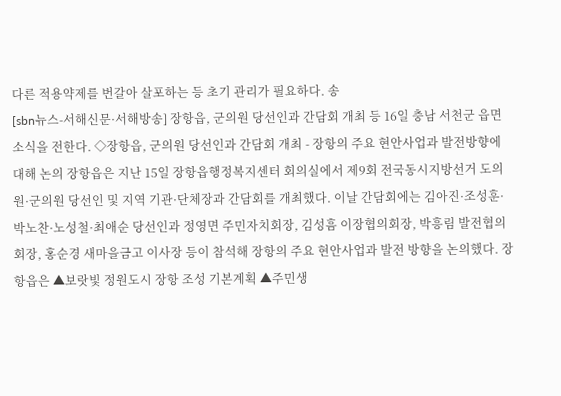다른 적용약제를 번갈아 살포하는 등 초기 관리가 필요하다. 송
[sbn뉴스-서해신문·서해방송] 장항읍, 군의원 당선인과 간담회 개최 등 16일 충남 서천군 읍면소식을 전한다. ◇장항읍, 군의원 당선인과 간담회 개최 - 장항의 주요 현안사업과 발전방향에 대해 논의 장항읍은 지난 15일 장항읍행정복지센터 회의실에서 제9회 전국동시지방선거 도의원·군의원 당선인 및 지역 기관·단체장과 간담회를 개최했다. 이날 간담회에는 김아진·조성훈·박노찬·노성철·최애순 당선인과 정영면 주민자치회장, 김성흠 이장협의회장, 박흥림 발전협의회장, 홍순경 새마을금고 이사장 등이 참석해 장항의 주요 현안사업과 발전 방향을 논의했다. 장항읍은 ▲보랏빛 정원도시 장항 조성 기본계획 ▲주민생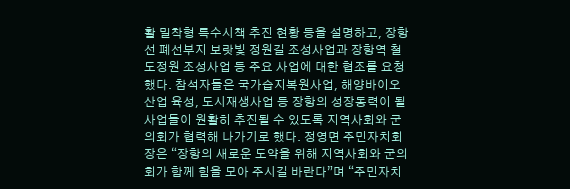활 밀착형 특수시책 추진 현황 등을 설명하고, 장항선 폐선부지 보랏빛 정원길 조성사업과 장항역 철도정원 조성사업 등 주요 사업에 대한 협조를 요청했다. 참석자들은 국가습지복원사업, 해양바이오 산업 육성, 도시재생사업 등 장항의 성장동력이 될 사업들이 원활히 추진될 수 있도록 지역사회와 군의회가 협력해 나가기로 했다. 정영면 주민자치회장은 “장항의 새로운 도약을 위해 지역사회와 군의회가 함께 힘을 모아 주시길 바란다”며 “주민자치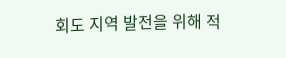회도 지역 발전을 위해 적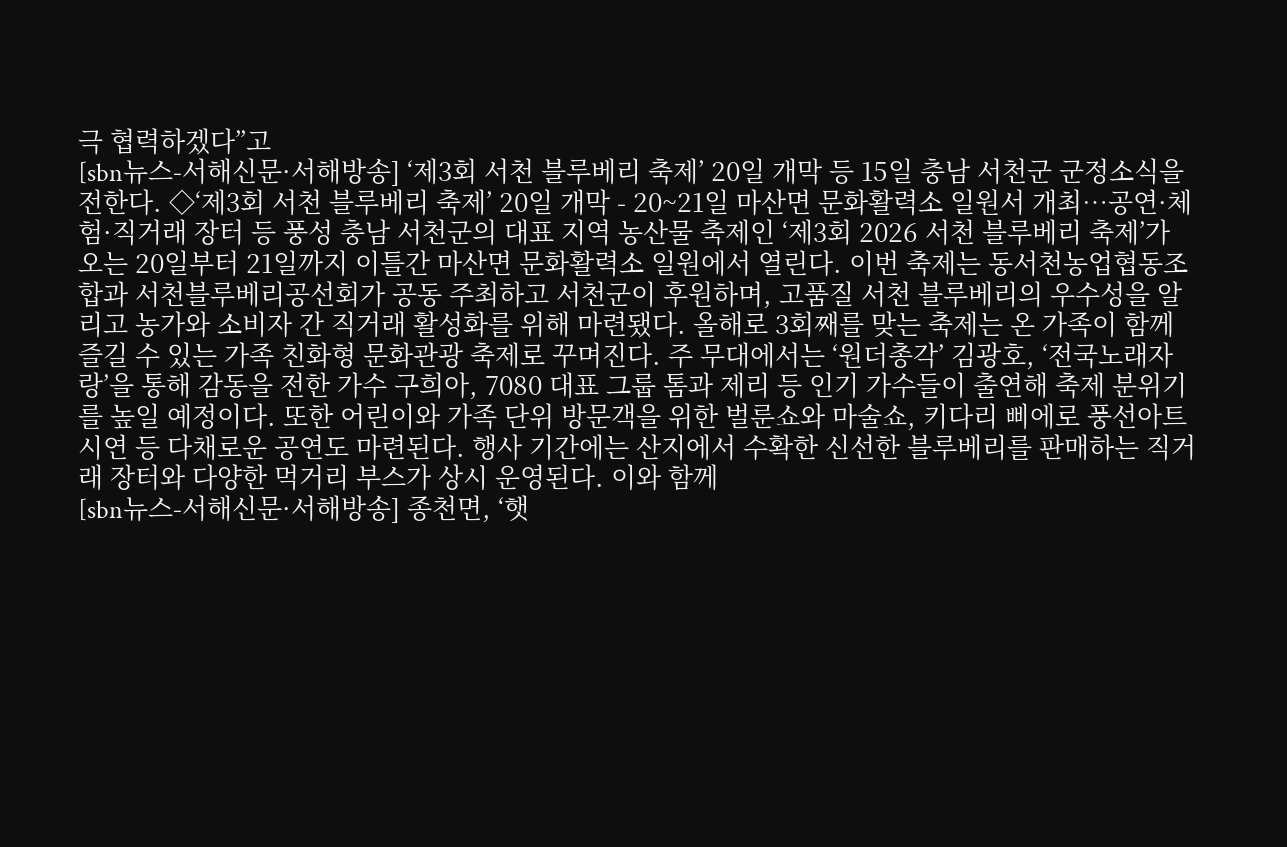극 협력하겠다”고
[sbn뉴스-서해신문·서해방송] ‘제3회 서천 블루베리 축제’ 20일 개막 등 15일 충남 서천군 군정소식을 전한다. ◇‘제3회 서천 블루베리 축제’ 20일 개막 - 20~21일 마산면 문화활력소 일원서 개최…공연·체험·직거래 장터 등 풍성 충남 서천군의 대표 지역 농산물 축제인 ‘제3회 2026 서천 블루베리 축제’가 오는 20일부터 21일까지 이틀간 마산면 문화활력소 일원에서 열린다. 이번 축제는 동서천농업협동조합과 서천블루베리공선회가 공동 주최하고 서천군이 후원하며, 고품질 서천 블루베리의 우수성을 알리고 농가와 소비자 간 직거래 활성화를 위해 마련됐다. 올해로 3회째를 맞는 축제는 온 가족이 함께 즐길 수 있는 가족 친화형 문화관광 축제로 꾸며진다. 주 무대에서는 ‘원더총각’ 김광호, ‘전국노래자랑’을 통해 감동을 전한 가수 구희아, 7080 대표 그룹 톰과 제리 등 인기 가수들이 출연해 축제 분위기를 높일 예정이다. 또한 어린이와 가족 단위 방문객을 위한 벌룬쇼와 마술쇼, 키다리 삐에로 풍선아트 시연 등 다채로운 공연도 마련된다. 행사 기간에는 산지에서 수확한 신선한 블루베리를 판매하는 직거래 장터와 다양한 먹거리 부스가 상시 운영된다. 이와 함께
[sbn뉴스-서해신문·서해방송] 종천면, ‘햇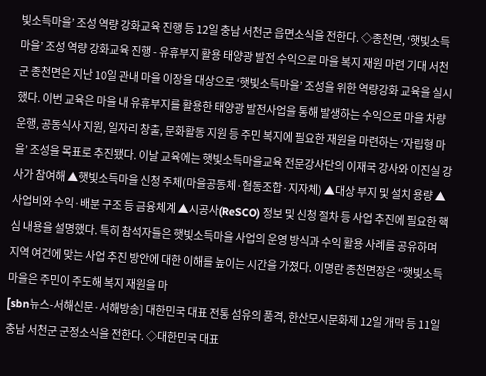빛소득마을’ 조성 역량 강화교육 진행 등 12일 충남 서천군 읍면소식을 전한다. ◇종천면, ‘햇빛소득마을’ 조성 역량 강화교육 진행 - 유휴부지 활용 태양광 발전 수익으로 마을 복지 재원 마련 기대 서천군 종천면은 지난 10일 관내 마을 이장을 대상으로 ‘햇빛소득마을’ 조성을 위한 역량강화 교육을 실시했다. 이번 교육은 마을 내 유휴부지를 활용한 태양광 발전사업을 통해 발생하는 수익으로 마을 차량 운행, 공동식사 지원, 일자리 창출, 문화활동 지원 등 주민 복지에 필요한 재원을 마련하는 ‘자립형 마을’ 조성을 목표로 추진됐다. 이날 교육에는 햇빛소득마을교육 전문강사단의 이재국 강사와 이진실 강사가 참여해 ▲햇빛소득마을 신청 주체(마을공동체·협동조합·지자체) ▲대상 부지 및 설치 용량 ▲사업비와 수익·배분 구조 등 금융체계 ▲시공사(ReSCO) 정보 및 신청 절차 등 사업 추진에 필요한 핵심 내용을 설명했다. 특히 참석자들은 햇빛소득마을 사업의 운영 방식과 수익 활용 사례를 공유하며 지역 여건에 맞는 사업 추진 방안에 대한 이해를 높이는 시간을 가졌다. 이명란 종천면장은 “햇빛소득마을은 주민이 주도해 복지 재원을 마
[sbn뉴스-서해신문·서해방송] 대한민국 대표 전통 섬유의 품격, 한산모시문화제 12일 개막 등 11일 충남 서천군 군정소식을 전한다. ◇대한민국 대표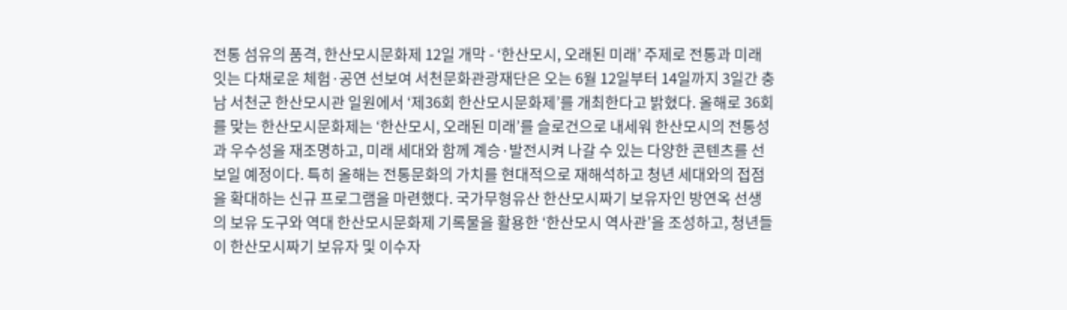전통 섬유의 품격, 한산모시문화제 12일 개막 - ‘한산모시, 오래된 미래’ 주제로 전통과 미래 잇는 다채로운 체험·공연 선보여 서천문화관광재단은 오는 6월 12일부터 14일까지 3일간 충남 서천군 한산모시관 일원에서 ‘제36회 한산모시문화제’를 개최한다고 밝혔다. 올해로 36회를 맞는 한산모시문화제는 ‘한산모시, 오래된 미래’를 슬로건으로 내세워 한산모시의 전통성과 우수성을 재조명하고, 미래 세대와 함께 계승·발전시켜 나갈 수 있는 다양한 콘텐츠를 선보일 예정이다. 특히 올해는 전통문화의 가치를 현대적으로 재해석하고 청년 세대와의 접점을 확대하는 신규 프로그램을 마련했다. 국가무형유산 한산모시짜기 보유자인 방연옥 선생의 보유 도구와 역대 한산모시문화제 기록물을 활용한 ‘한산모시 역사관’을 조성하고, 청년들이 한산모시짜기 보유자 및 이수자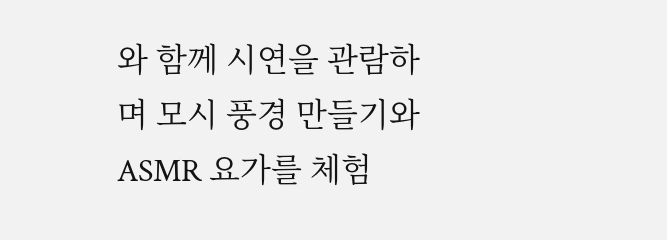와 함께 시연을 관람하며 모시 풍경 만들기와 ASMR 요가를 체험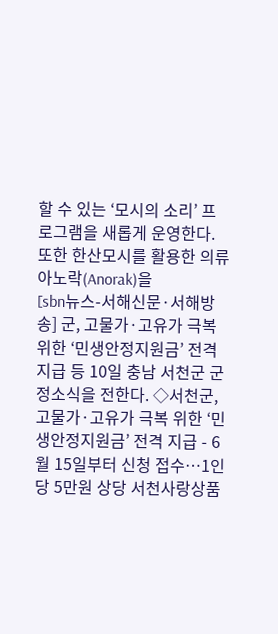할 수 있는 ‘모시의 소리’ 프로그램을 새롭게 운영한다. 또한 한산모시를 활용한 의류 아노락(Anorak)을
[sbn뉴스-서해신문·서해방송] 군, 고물가·고유가 극복 위한 ‘민생안정지원금’ 전격 지급 등 10일 충남 서천군 군정소식을 전한다. ◇서천군, 고물가·고유가 극복 위한 ‘민생안정지원금’ 전격 지급 - 6월 15일부터 신청 접수…1인당 5만원 상당 서천사랑상품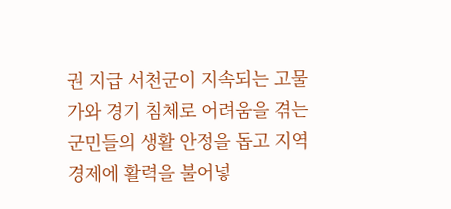권 지급 서천군이 지속되는 고물가와 경기 침체로 어려움을 겪는 군민들의 생활 안정을 돕고 지역경제에 활력을 불어넣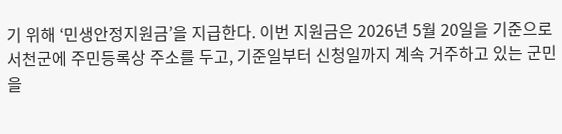기 위해 ‘민생안정지원금’을 지급한다. 이번 지원금은 2026년 5월 20일을 기준으로 서천군에 주민등록상 주소를 두고, 기준일부터 신청일까지 계속 거주하고 있는 군민을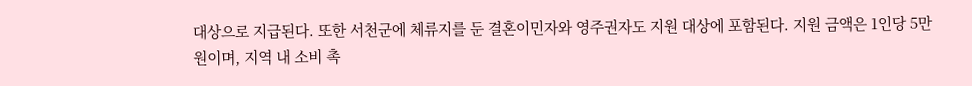대상으로 지급된다. 또한 서천군에 체류지를 둔 결혼이민자와 영주권자도 지원 대상에 포함된다. 지원 금액은 1인당 5만원이며, 지역 내 소비 촉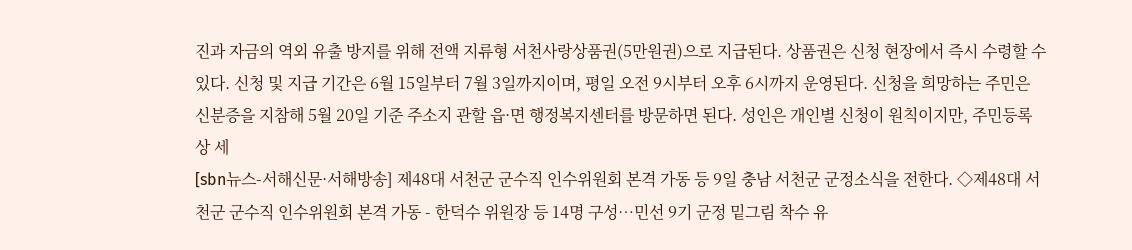진과 자금의 역외 유출 방지를 위해 전액 지류형 서천사랑상품권(5만원권)으로 지급된다. 상품권은 신청 현장에서 즉시 수령할 수 있다. 신청 및 지급 기간은 6월 15일부터 7월 3일까지이며, 평일 오전 9시부터 오후 6시까지 운영된다. 신청을 희망하는 주민은 신분증을 지참해 5월 20일 기준 주소지 관할 읍·면 행정복지센터를 방문하면 된다. 성인은 개인별 신청이 원칙이지만, 주민등록상 세
[sbn뉴스-서해신문·서해방송] 제48대 서천군 군수직 인수위원회 본격 가동 등 9일 충남 서천군 군정소식을 전한다. ◇제48대 서천군 군수직 인수위원회 본격 가동 - 한덕수 위원장 등 14명 구성…민선 9기 군정 밑그림 착수 유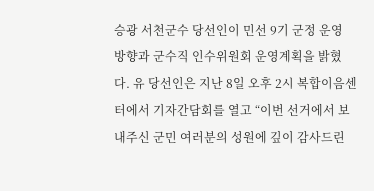승광 서천군수 당선인이 민선 9기 군정 운영 방향과 군수직 인수위원회 운영계획을 밝혔다. 유 당선인은 지난 8일 오후 2시 복합이음센터에서 기자간담회를 열고 “이번 선거에서 보내주신 군민 여러분의 성원에 깊이 감사드린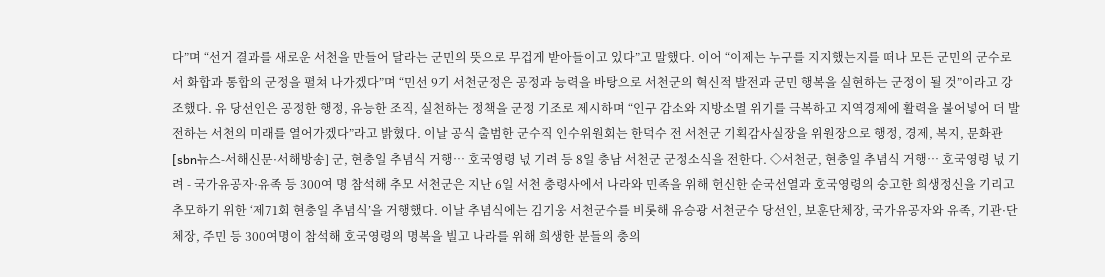다”며 “선거 결과를 새로운 서천을 만들어 달라는 군민의 뜻으로 무겁게 받아들이고 있다”고 말했다. 이어 “이제는 누구를 지지했는지를 떠나 모든 군민의 군수로서 화합과 통합의 군정을 펼쳐 나가겠다”며 “민선 9기 서천군정은 공정과 능력을 바탕으로 서천군의 혁신적 발전과 군민 행복을 실현하는 군정이 될 것”이라고 강조했다. 유 당선인은 공정한 행정, 유능한 조직, 실천하는 정책을 군정 기조로 제시하며 “인구 감소와 지방소멸 위기를 극복하고 지역경제에 활력을 불어넣어 더 발전하는 서천의 미래를 열어가겠다”라고 밝혔다. 이날 공식 출범한 군수직 인수위원회는 한덕수 전 서천군 기획감사실장을 위원장으로 행정, 경제, 복지, 문화관
[sbn뉴스-서해신문·서해방송] 군, 현충일 추념식 거행… 호국영령 넋 기려 등 8일 충남 서천군 군정소식을 전한다. ◇서천군, 현충일 추념식 거행… 호국영령 넋 기려 - 국가유공자·유족 등 300여 명 참석해 추모 서천군은 지난 6일 서천 충령사에서 나라와 민족을 위해 헌신한 순국선열과 호국영령의 숭고한 희생정신을 기리고 추모하기 위한 ‘제71회 현충일 추념식’을 거행했다. 이날 추념식에는 김기웅 서천군수를 비롯해 유승광 서천군수 당선인, 보훈단체장, 국가유공자와 유족, 기관·단체장, 주민 등 300여명이 참석해 호국영령의 명복을 빌고 나라를 위해 희생한 분들의 충의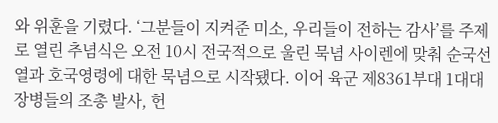와 위훈을 기렸다. ‘그분들이 지켜준 미소, 우리들이 전하는 감사’를 주제로 열린 추념식은 오전 10시 전국적으로 울린 묵념 사이렌에 맞춰 순국선열과 호국영령에 대한 묵념으로 시작됐다. 이어 육군 제8361부대 1대대 장병들의 조총 발사, 헌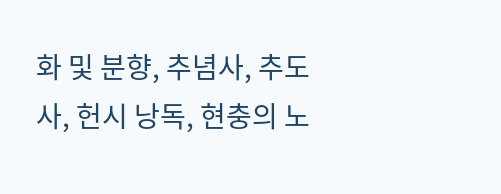화 및 분향, 추념사, 추도사, 헌시 낭독, 현충의 노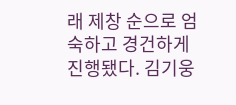래 제창 순으로 엄숙하고 경건하게 진행됐다. 김기웅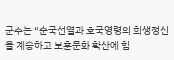군수는 “순국선열과 호국영령의 희생정신을 계승하고 보훈문화 확산에 힘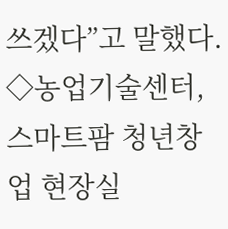쓰겠다”고 말했다. ◇농업기술센터, 스마트팜 청년창업 현장실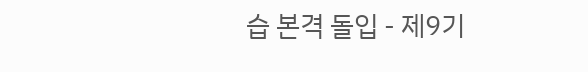습 본격 돌입 - 제9기